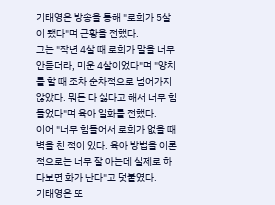기태영은 방송을 통해 "로희가 5살이 됐다"며 근황을 전했다.
그는 "작년 4살 때 로희가 말을 너무 안듣더라, 미운 4살이었다"며 "양치를 할 때 조차 순차적으로 넘어가지 않았다. 뭐든 다 싫다고 해서 너무 힘들었다"며 육아 일화를 전했다.
이어 "너무 힘들어서 로희가 없을 때 벽을 친 적이 있다. 육아 방법을 이론적으로는 너무 잘 아는데 실제로 하다보면 화가 난다"고 덧붙였다.
기태영은 또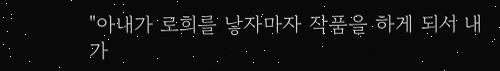"아내가 로희를 낳자마자 작품을 하게 되서 내가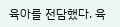육아를 전담했다. 육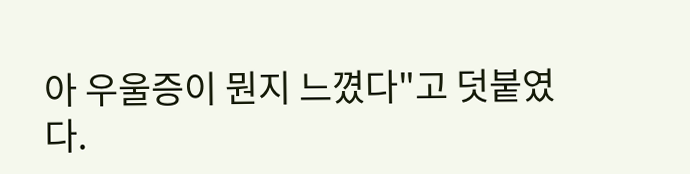아 우울증이 뭔지 느꼈다"고 덧붙였다.